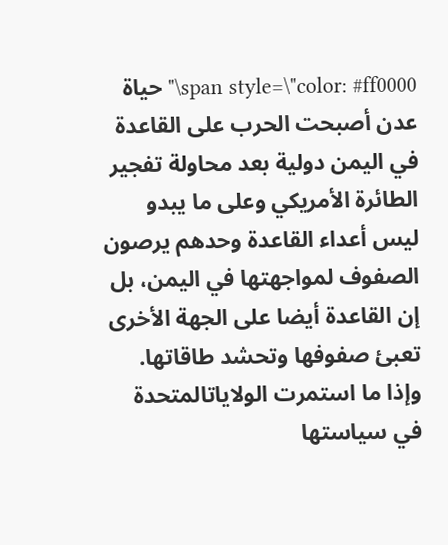span style=\"color: #ff0000\"حياة عدن أصبحت الحرب على القاعدة في اليمن دولية بعد محاولة تفجير الطائرة الأمريكي وعلى ما يبدو ليس أعداء القاعدة وحدهم يرصون الصفوف لمواجهتها في اليمن، بل إن القاعدة أيضا على الجهة الأخرى تعبئ صفوفها وتحشد طاقاتها. وإذا ما استمرت الولاياتالمتحدة في سياستها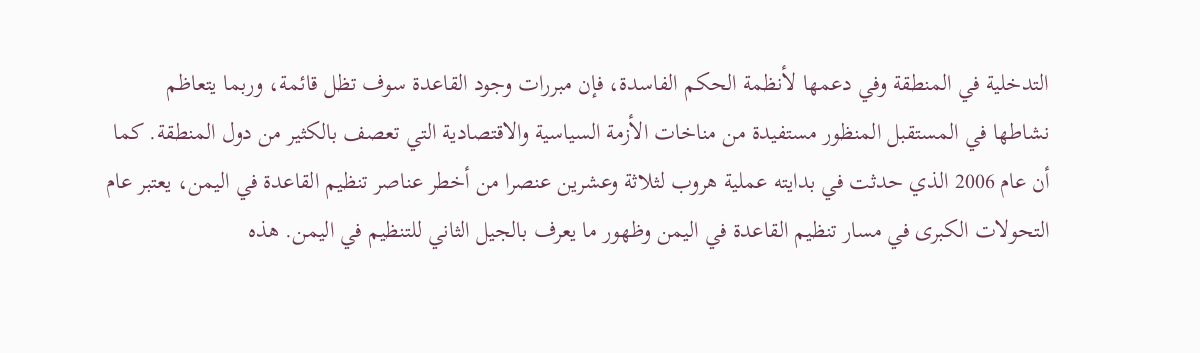التدخلية في المنطقة وفي دعمها لأنظمة الحكم الفاسدة، فإن مبررات وجود القاعدة سوف تظل قائمة، وربما يتعاظم نشاطها في المستقبل المنظور مستفيدة من مناخات الأزمة السياسية والاقتصادية التي تعصف بالكثير من دول المنطقة. كما أن عام 2006 الذي حدثت في بدايته عملية هروب لثلاثة وعشرين عنصرا من أخطر عناصر تنظيم القاعدة في اليمن، يعتبر عام التحولات الكبرى في مسار تنظيم القاعدة في اليمن وظهور ما يعرف بالجيل الثاني للتنظيم في اليمن. هذه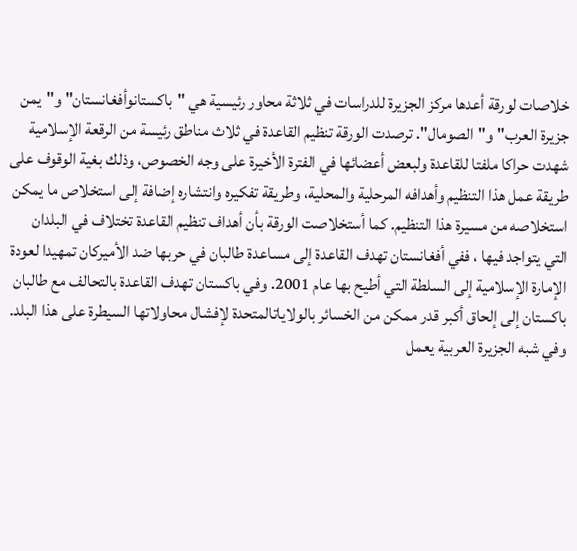خلاصات لورقة أعدها مركز الجزيرة للدراسات في ثلاثة محاور رئيسية هي "باكستانوأفغانستان" و"يمن جزيرة العرب" و"الصومال". ترصدت الورقة تنظيم القاعدة في ثلاث مناطق رئيسة من الرقعة الإسلامية شهدت حراكا ملفتا للقاعدة ولبعض أعضائها في الفترة الأخيرة على وجه الخصوص، وذلك بغية الوقوف على طريقة عمل هذا التنظيم وأهدافه المرحلية والمحلية، وطريقة تفكيره وانتشاره إضافة إلى استخلاص ما يمكن استخلاصه من مسيرة هذا التنظيم. كما أستخلاصت الورقة بأن أهداف تنظيم القاعدة تختلاف في البلدان التي يتواجد فيها ، ففي أفغانستان تهدف القاعدة إلى مساعدة طالبان في حربها ضد الأميركان تمهيدا لعودة الإمارة الإسلامية إلى السلطة التي أطيح بها عام 2001. وفي باكستان تهدف القاعدة بالتحالف مع طالبان باكستان إلى إلحاق أكبر قدر ممكن من الخسائر بالولاياتالمتحدة لإفشال محاولاتها السيطرة على هذا البلد. وفي شبه الجزيرة العربية يعمل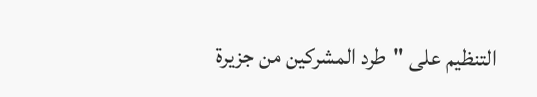التنظيم على "طرد المشركين من جزيرة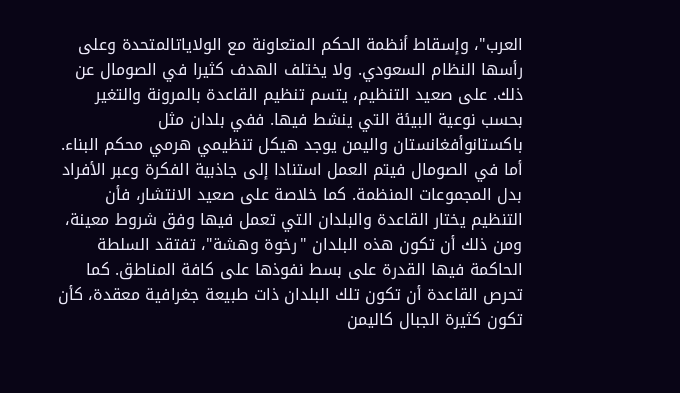العرب"، وإسقاط أنظمة الحكم المتعاونة مع الولاياتالمتحدة وعلى رأسها النظام السعودي. ولا يختلف الهدف كثيرا في الصومال عن ذلك. على صعيد التنظيم، يتسم تنظيم القاعدة بالمرونة والتغير بحسب نوعية البيئة التي ينشط فيها. ففي بلدان مثل باكستانوأفغانستان واليمن يوجد هيكل تنظيمي هرمي محكم البناء. أما في الصومال فيتم العمل استنادا إلى جاذبية الفكرة وعبر الأفراد بدل المجموعات المنظمة. كما خلاصة على صعيد الانتشار، فأن التنظيم يختار القاعدة والبلدان التي تعمل فيها وفق شروط معينة، ومن ذلك أن تكون هذه البلدان "رخوة وهشة"، تفتقد السلطة الحاكمة فيها القدرة على بسط نفوذها على كافة المناطق. كما تحرص القاعدة أن تكون تلك البلدان ذات طبيعة جغرافية معقدة، كأن تكون كثيرة الجبال كاليمن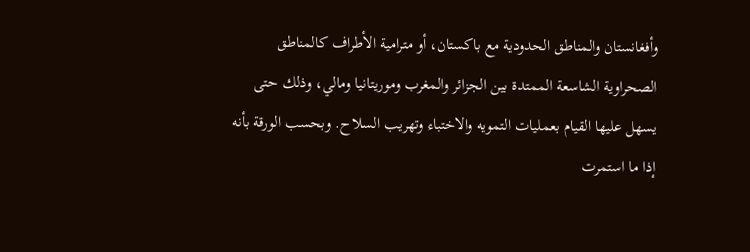وأفغانستان والمناطق الحدودية مع باكستان، أو مترامية الأطراف كالمناطق الصحراوية الشاسعة الممتدة بين الجزائر والمغرب وموريتانيا ومالي، وذلك حتى يسهل عليها القيام بعمليات التمويه والاختباء وتهريب السلاح. وبحسب الورقة بأنه إذا ما استمرت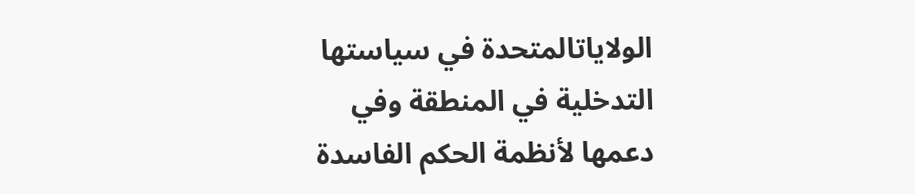الولاياتالمتحدة في سياستها التدخلية في المنطقة وفي دعمها لأنظمة الحكم الفاسدة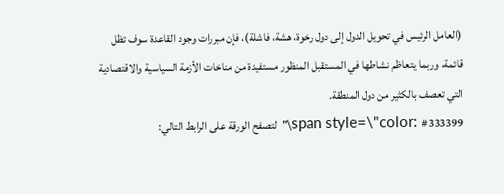(العامل الرئيس في تحويل الدول إلى دول رخوة، هشة، فاشلة)، فإن مبررات وجود القاعدة سوف تظل قائمة، وربما يتعاظم نشاطها في المستقبل المنظور مستفيدة من مناخات الأزمة السياسية والاقتصادية التي تعصف بالكثير من دول المنطقة.
span style=\"color: #333399\"لتصفح الورقة على الرابط التالي: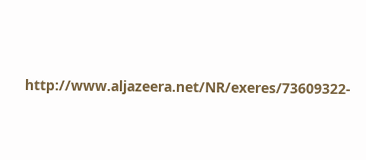http://www.aljazeera.net/NR/exeres/73609322-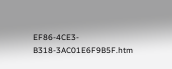EF86-4CE3-B318-3AC01E6F9B5F.htm